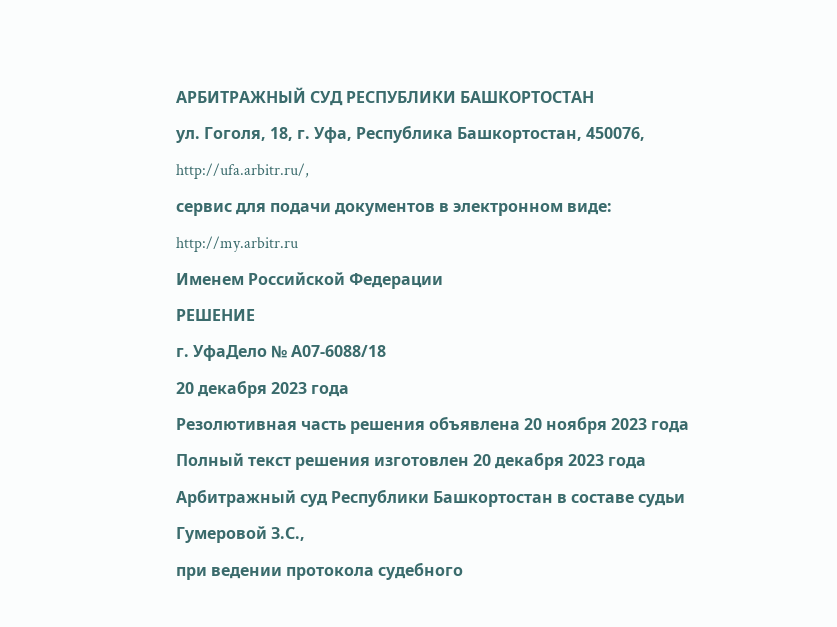АРБИТРАЖНЫЙ СУД РЕСПУБЛИКИ БАШКОРТОСТАН
ул. Гоголя, 18, г. Уфа, Республика Башкортостан, 450076, http://ufa.arbitr.ru/,
сервис для подачи документов в электронном виде: http://my.arbitr.ru
Именем Российской Федерации
РЕШЕНИЕ
г. УфаДело № А07-6088/18
20 декабря 2023 года
Резолютивная часть решения объявлена 20 ноября 2023 года
Полный текст решения изготовлен 20 декабря 2023 года
Арбитражный суд Республики Башкортостан в составе судьи Гумеровой З.С.,
при ведении протокола судебного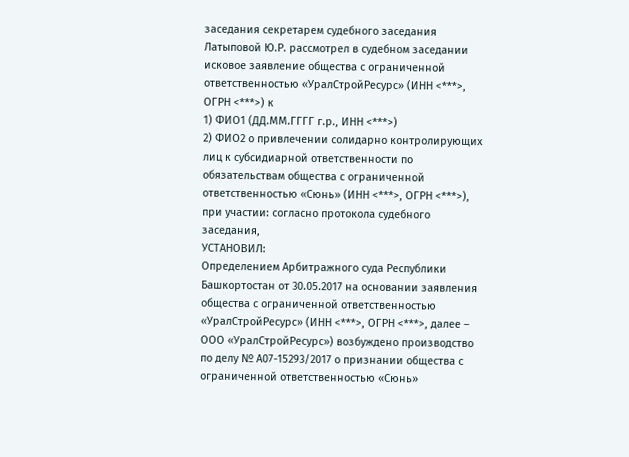заседания секретарем судебного заседания Латыповой Ю.Р. рассмотрел в судебном заседании исковое заявление общества с ограниченной ответственностью «УралСтройРесурс» (ИНН <***>, ОГРН <***>) к
1) ФИО1 (ДД.ММ.ГГГГ г.р., ИНН <***>)
2) ФИО2 о привлечении солидарно контролирующих лиц к субсидиарной ответственности по обязательствам общества с ограниченной ответственностью «Сюнь» (ИНН <***>, ОГРН <***>),
при участии: согласно протокола судебного заседания,
УСТАНОВИЛ:
Определением Арбитражного суда Республики Башкортостан от 30.05.2017 на основании заявления общества с ограниченной ответственностью «УралСтройРесурс» (ИНН <***>, ОГРН <***>, далее – ООО «УралСтройРесурс») возбуждено производство по делу № А07-15293/2017 о признании общества с ограниченной ответственностью «Сюнь»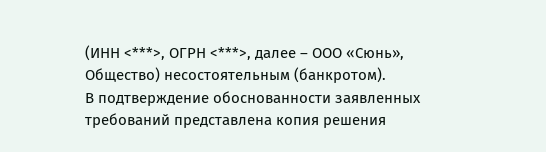(ИНН <***>, ОГРН <***>, далее – ООО «Сюнь», Общество) несостоятельным (банкротом).
В подтверждение обоснованности заявленных требований представлена копия решения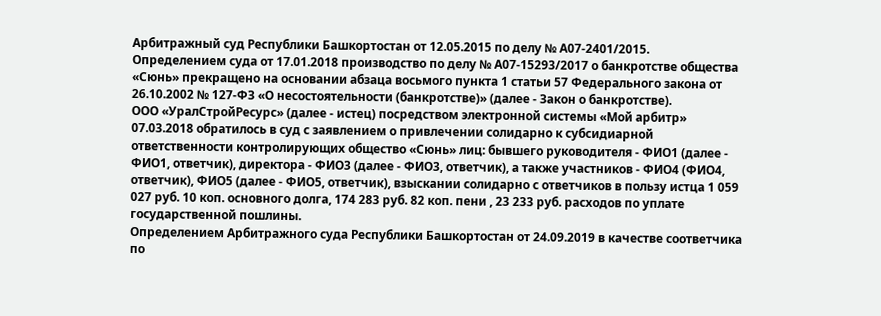Арбитражный суд Республики Башкортостан от 12.05.2015 по делу № А07-2401/2015.
Определением суда от 17.01.2018 производство по делу № А07-15293/2017 о банкротстве общества «Сюнь» прекращено на основании абзаца восьмого пункта 1 статьи 57 Федерального закона от 26.10.2002 № 127-ФЗ «О несостоятельности (банкротстве)» (далее - Закон о банкротстве).
ООО «УралСтройРесурс» (далее - истец) посредством электронной системы «Мой арбитр» 07.03.2018 обратилось в суд с заявлением о привлечении солидарно к субсидиарной ответственности контролирующих общество «Сюнь» лиц: бывшего руководителя - ФИО1 (далее - ФИО1, ответчик), директора - ФИО3 (далее - ФИО3, ответчик), а также участников - ФИО4 (ФИО4, ответчик), ФИО5 (далее - ФИО5, ответчик), взыскании солидарно с ответчиков в пользу истца 1 059 027 руб. 10 коп. основного долга, 174 283 руб. 82 коп. пени , 23 233 руб. расходов по уплате государственной пошлины.
Определением Арбитражного суда Республики Башкортостан от 24.09.2019 в качестве соответчика по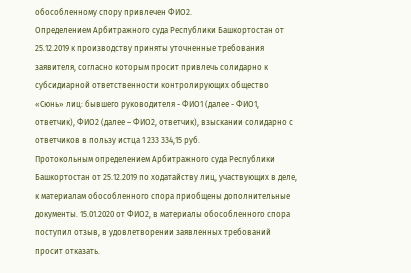обособленному спору привлечен ФИО2.
Определением Арбитражного суда Республики Башкортостан от 25.12.2019 к производству приняты уточненные требования заявителя, согласно которым просит привлечь солидарно к субсидиарной ответственности контролирующих общество «Сюнь» лиц: бывшего руководителя - ФИО1 (далее - ФИО1, ответчик), ФИО2 (далее – ФИО2, ответчик), взыскании солидарно с ответчиков в пользу истца 1 233 334,15 руб.
Протокольным определением Арбитражного суда Республики Башкортостан от 25.12.2019 по ходатайству лиц, участвующих в деле, к материалам обособленного спора приобщены дополнительные документы. 15.01.2020 от ФИО2, в материалы обособленного спора поступил отзыв, в удовлетворении заявленных требований просит отказать.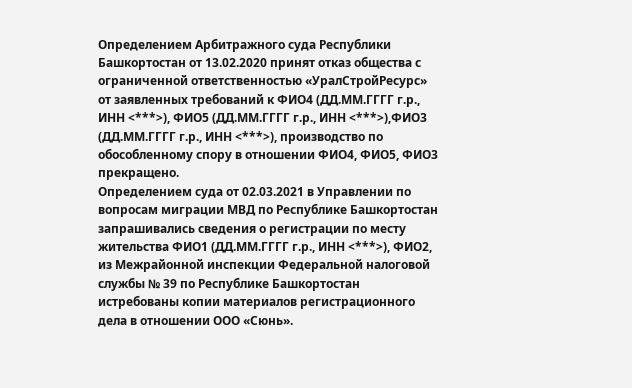Определением Арбитражного суда Республики Башкортостан от 13.02.2020 принят отказ общества с ограниченной ответственностью «УралСтройРесурс» от заявленных требований к ФИО4 (ДД.ММ.ГГГГ г.р., ИНН <***>), ФИО5 (ДД.ММ.ГГГГ г.р., ИНН <***>),ФИО3 (ДД.ММ.ГГГГ г.р., ИНН <***>), производство по обособленному спору в отношении ФИО4, ФИО5, ФИО3 прекращено.
Определением суда от 02.03.2021 в Управлении по вопросам миграции МВД по Республике Башкортостан запрашивались сведения о регистрации по месту жительства ФИО1 (ДД.ММ.ГГГГ г.р., ИНН <***>), ФИО2, из Межрайонной инспекции Федеральной налоговой службы № 39 по Республике Башкортостан истребованы копии материалов регистрационного дела в отношении ООО «Сюнь».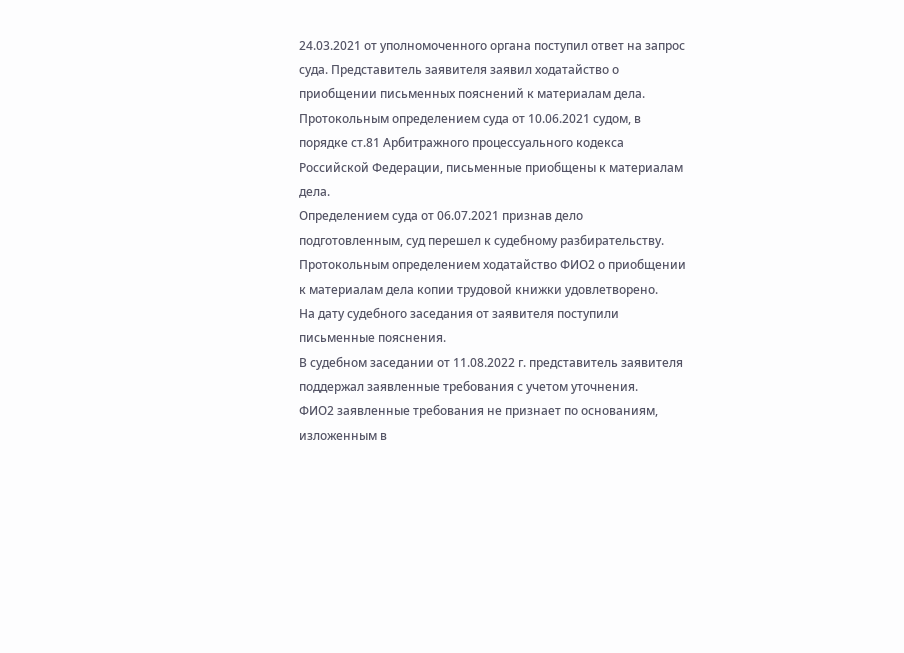24.03.2021 от уполномоченного органа поступил ответ на запрос суда. Представитель заявителя заявил ходатайство о приобщении письменных пояснений к материалам дела.
Протокольным определением суда от 10.06.2021 судом, в порядке ст.81 Арбитражного процессуального кодекса Российской Федерации, письменные приобщены к материалам дела.
Определением суда от 06.07.2021 признав дело подготовленным, суд перешел к судебному разбирательству. Протокольным определением ходатайство ФИО2 о приобщении к материалам дела копии трудовой книжки удовлетворено.
На дату судебного заседания от заявителя поступили письменные пояснения.
В судебном заседании от 11.08.2022 г. представитель заявителя поддержал заявленные требования с учетом уточнения.
ФИО2 заявленные требования не признает по основаниям, изложенным в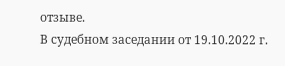отзыве.
В судебном заседании от 19.10.2022 г.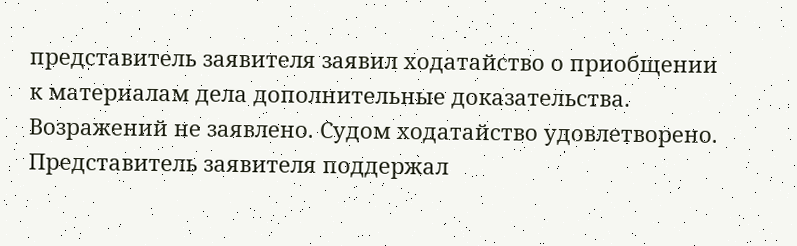представитель заявителя заявил ходатайство о приобщении к материалам дела дополнительные доказательства. Возражений не заявлено. Судом ходатайство удовлетворено.
Представитель заявителя поддержал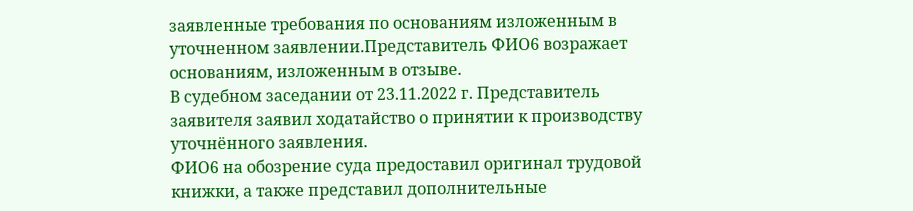заявленные требования по основаниям изложенным в уточненном заявлении.Представитель ФИО6 возражает основаниям, изложенным в отзыве.
В судебном заседании от 23.11.2022 г. Представитель заявителя заявил ходатайство о принятии к производству уточнённого заявления.
ФИО6 на обозрение суда предоставил оригинал трудовой книжки, а также представил дополнительные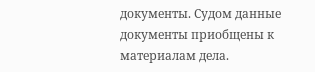документы. Судом данные документы приобщены к материалам дела.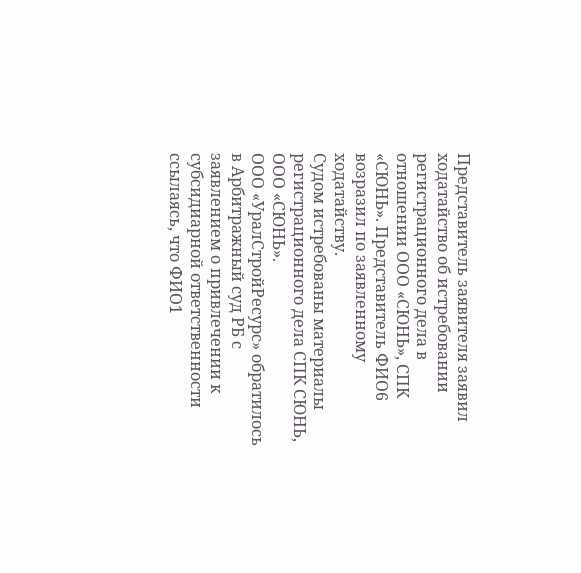Представитель заявителя заявил ходатайство об истребовании регистрационного дела в отношении ООО «СЮНЬ», СПК «СЮНЬ». Представитель ФИО6 возразил по заявленному ходатайству.
Судом истребованы материалы регистрационного дела СПК СЮНЬ, ООО «СЮНЬ».
ООО «УралСтройРесурс» обратилось в Арбитражный суд РБ с заявлением о привлечении к субсидиарной ответственности ссылаясь, что ФИО1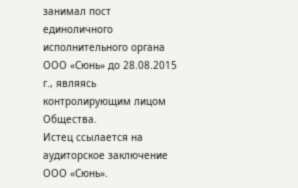занимал пост единоличного исполнительного органа ООО «Сюнь» до 28.08.2015 г., являясь контролирующим лицом Общества.
Истец ссылается на аудиторское заключение ООО «Сюнь».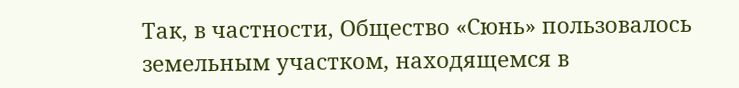Так, в частности, Общество «Сюнь» пользовалось земельным участком, находящемся в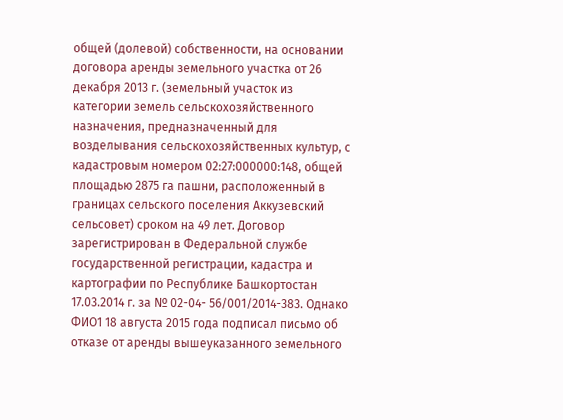общей (долевой) собственности, на основании договора аренды земельного участка от 26 декабря 2013 г. (земельный участок из категории земель сельскохозяйственного назначения, предназначенный для возделывания сельскохозяйственных культур, с кадастровым номером 02:27:000000:148, общей площадью 2875 га пашни, расположенный в границах сельского поселения Аккузевский сельсовет) сроком на 49 лет. Договор зарегистрирован в Федеральной службе государственной регистрации, кадастра и картографии по Республике Башкортостан 17.03.2014 г. за № 02-04- 56/001/2014-383. Однако ФИО1 18 августа 2015 года подписал письмо об отказе от аренды вышеуказанного земельного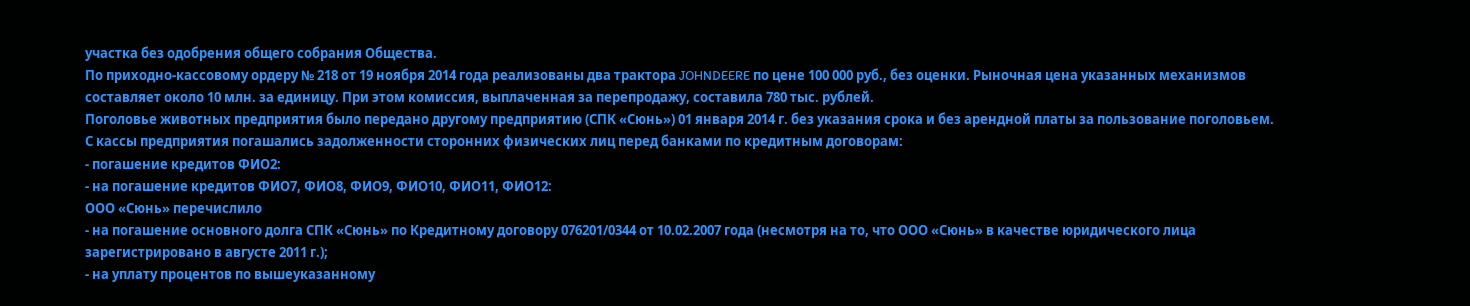участка без одобрения общего собрания Общества.
По приходно-кассовому ордеру № 218 от 19 ноября 2014 года реализованы два трактора JOHNDEERE по цене 100 000 руб., без оценки. Рыночная цена указанных механизмов составляет около 10 млн. за единицу. При этом комиссия, выплаченная за перепродажу, составила 780 тыс. рублей.
Поголовье животных предприятия было передано другому предприятию (СПК «Сюнь») 01 января 2014 г. без указания срока и без арендной платы за пользование поголовьем.
С кассы предприятия погашались задолженности сторонних физических лиц перед банками по кредитным договорам:
- погашение кредитов ФИО2:
- на погашение кредитов ФИО7, ФИО8, ФИО9, ФИО10, ФИО11, ФИО12:
ООО «Сюнь» перечислило
- на погашение основного долга СПК «Сюнь» по Кредитному договору 076201/0344 от 10.02.2007 года (несмотря на то, что ООО «Сюнь» в качестве юридического лица зарегистрировано в августе 2011 г.);
- на уплату процентов по вышеуказанному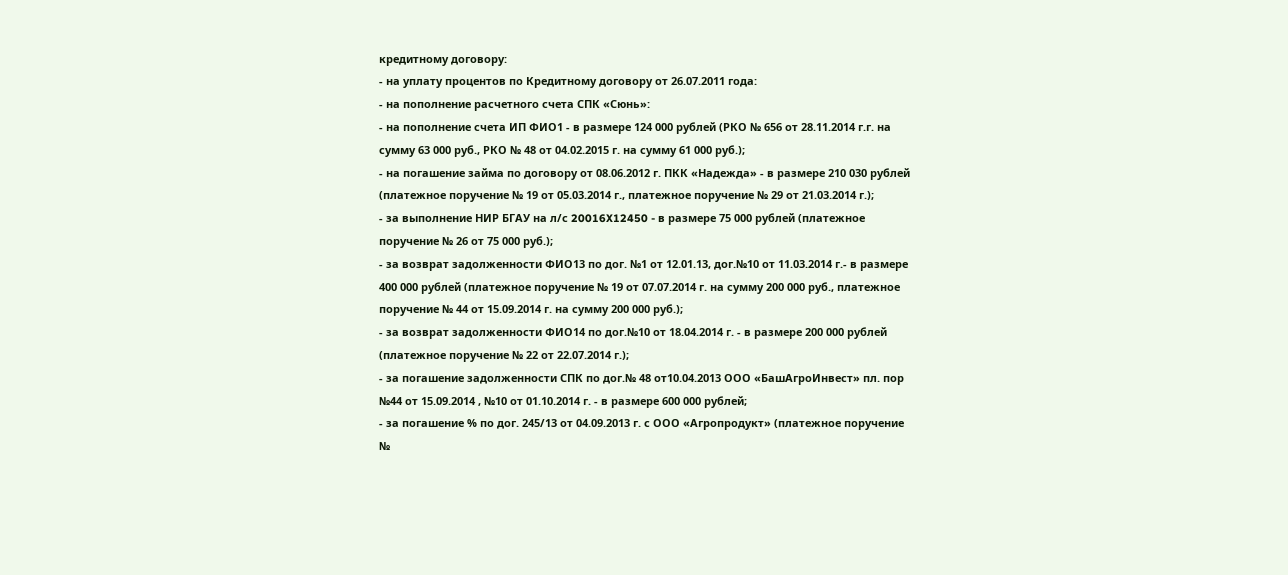кредитному договору:
- на уплату процентов по Кредитному договору от 26.07.2011 года:
- на пополнение расчетного счета СПК «Сюнь»:
- на пополнение счета ИП ФИО1 - в размере 124 000 рублей (РКО № 656 от 28.11.2014 г.г. на сумму 63 000 руб., РКО № 48 от 04.02.2015 г. на сумму 61 000 руб.);
- на погашение займа по договору от 08.06.2012 г. ПКК «Надежда» - в размере 210 030 рублей (платежное поручение № 19 от 05.03.2014 г., платежное поручение № 29 от 21.03.2014 г.);
- за выполнение НИР БГАУ на л/с 20016X12450 - в размере 75 000 рублей (платежное поручение № 26 от 75 000 руб.);
- за возврат задолженности ФИО13 по дог. №1 от 12.01.13, дог.№10 от 11.03.2014 г.- в размере 400 000 рублей (платежное поручение № 19 от 07.07.2014 г. на сумму 200 000 руб., платежное поручение № 44 от 15.09.2014 г. на сумму 200 000 руб.);
- за возврат задолженности ФИО14 по дог.№10 от 18.04.2014 г. - в размере 200 000 рублей (платежное поручение № 22 от 22.07.2014 г.);
- за погашение задолженности СПК по дог.№ 48 от10.04.2013 ООО «БашАгроИнвест» пл. пор №44 от 15.09.2014 , №10 от 01.10.2014 г. - в размере 600 000 рублей;
- за погашение % по дог. 245/13 от 04.09.2013 г. с ООО «Агропродукт» (платежное поручение №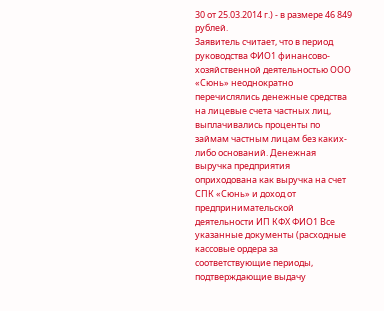30 от 25.03.2014 г.) - в размере 46 849 рублей.
Заявитель считает, что в период руководства ФИО1 финансово-хозяйственной деятельностью ООО «Сюнь» неоднократно перечислялись денежные средства на лицевые счета частных лиц, выплачивались проценты по займам частным лицам без каких-либо оснований. Денежная выручка предприятия оприходована как выручка на счет СПК «Сюнь» и доход от предпринимательской деятельности ИП КФХ ФИО1 Все указанные документы (расходные кассовые ордера за соответствующие периоды, подтверждающие выдачу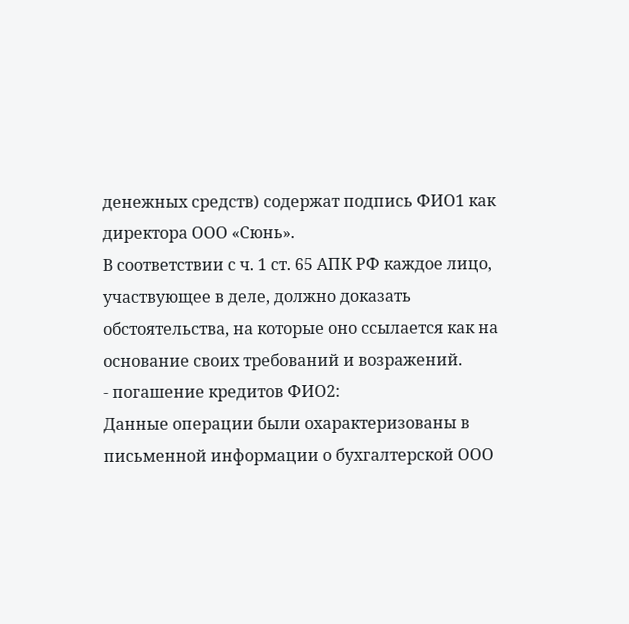денежных средств) содержат подпись ФИО1 как директора ООО «Сюнь».
В соответствии с ч. 1 ст. 65 АПК РФ каждое лицо, участвующее в деле, должно доказать обстоятельства, на которые оно ссылается как на основание своих требований и возражений.
- погашение кредитов ФИО2:
Данные операции были охарактеризованы в письменной информации о бухгалтерской ООО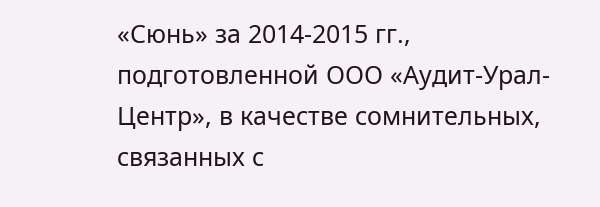«Сюнь» за 2014-2015 гг., подготовленной ООО «Аудит-Урал-Центр», в качестве сомнительных, связанных с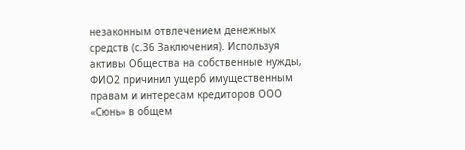незаконным отвлечением денежных средств (с.36 Заключения). Используя активы Общества на собственные нужды, ФИО2 причинил ущерб имущественным правам и интересам кредиторов ООО «Сюнь» в общем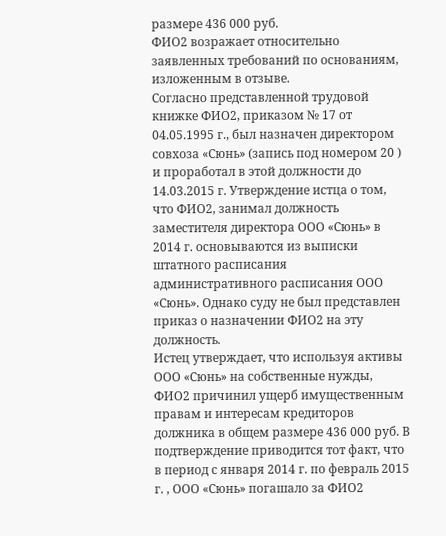размере 436 000 руб.
ФИО2 возражает относительно заявленных требований по основаниям, изложенным в отзыве.
Согласно представленной трудовой книжке ФИО2, приказом № 17 от 04.05.1995 г., был назначен директором совхоза «Сюнь» (запись под номером 20 ) и проработал в этой должности до 14.03.2015 г. Утверждение истца о том, что ФИО2, занимал должность заместителя директора ООО «Сюнь» в 2014 г. основываются из выписки штатного расписания административного расписания ООО «Сюнь». Однако суду не был представлен приказ о назначении ФИО2 на эту должность.
Истец утверждает, что используя активы ООО «Сюнь» на собственные нужды, ФИО2 причинил ущерб имущественным правам и интересам кредиторов должника в общем размере 436 000 руб. В подтверждение приводится тот факт, что в период с января 2014 г. по февраль 2015 г. , ООО «Сюнь» погашало за ФИО2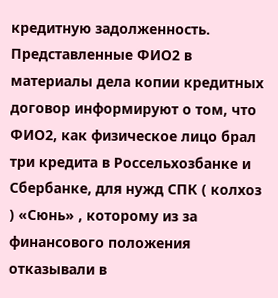кредитную задолженность.
Представленные ФИО2 в материалы дела копии кредитных договор информируют о том, что ФИО2, как физическое лицо брал три кредита в Россельхозбанке и Сбербанке, для нужд СПК ( колхоз ) «Сюнь» , которому из за финансового положения отказывали в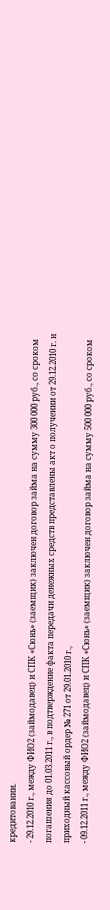кредитовании.
- 29.12.2010 г., между ФИО2 (займодавец) и СПК «Сюнь» (заемщик) заключен договор займа на сумму 300 000 руб., со сроком погашения до 01.03.2011 г., в подтверждение факта передачи денежных средств представлены акт о получении от 29.12.2010 г. и приходный кассовый ордер № 271 от 29.01.2010 г.,
- 09.12.2011 г., между ФИО2 (займодавец) и СПК «Сюнь» (заемщик) заключен договор займа на сумму 500 000 руб., со сроком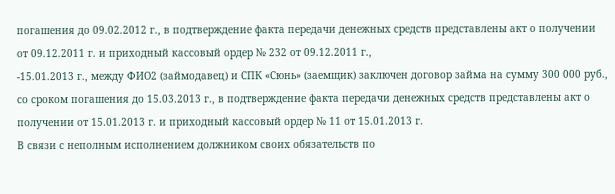погашения до 09.02.2012 г., в подтверждение факта передачи денежных средств представлены акт о получении от 09.12.2011 г. и приходный кассовый ордер № 232 от 09.12.2011 г.,
-15.01.2013 г., между ФИО2 (займодавец) и СПК «Сюнь» (заемщик) заключен договор займа на сумму 300 000 руб., со сроком погашения до 15.03.2013 г., в подтверждение факта передачи денежных средств представлены акт о получении от 15.01.2013 г. и приходный кассовый ордер № 11 от 15.01.2013 г.
В связи с неполным исполнением должником своих обязательств по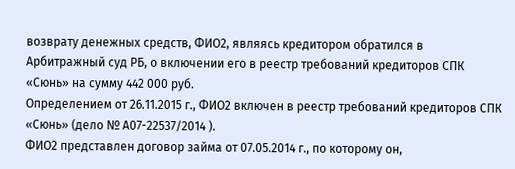возврату денежных средств, ФИО2, являясь кредитором обратился в Арбитражный суд РБ, о включении его в реестр требований кредиторов СПК «Сюнь» на сумму 442 000 руб.
Определением от 26.11.2015 г., ФИО2 включен в реестр требований кредиторов СПК «Сюнь» (дело № А07-22537/2014 ).
ФИО2 представлен договор займа от 07.05.2014 г., по которому он,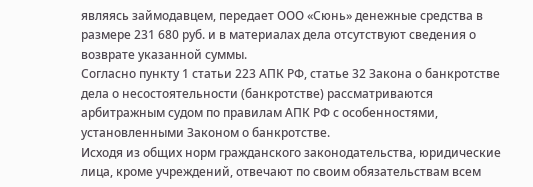являясь займодавцем, передает ООО «Сюнь» денежные средства в размере 231 680 руб. и в материалах дела отсутствуют сведения о возврате указанной суммы.
Согласно пункту 1 статьи 223 АПК РФ, статье 32 Закона о банкротстве дела о несостоятельности (банкротстве) рассматриваются арбитражным судом по правилам АПК РФ с особенностями, установленными Законом о банкротстве.
Исходя из общих норм гражданского законодательства, юридические лица, кроме учреждений, отвечают по своим обязательствам всем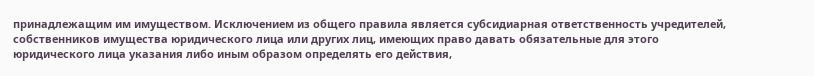принадлежащим им имуществом. Исключением из общего правила является субсидиарная ответственность учредителей, собственников имущества юридического лица или других лиц, имеющих право давать обязательные для этого юридического лица указания либо иным образом определять его действия,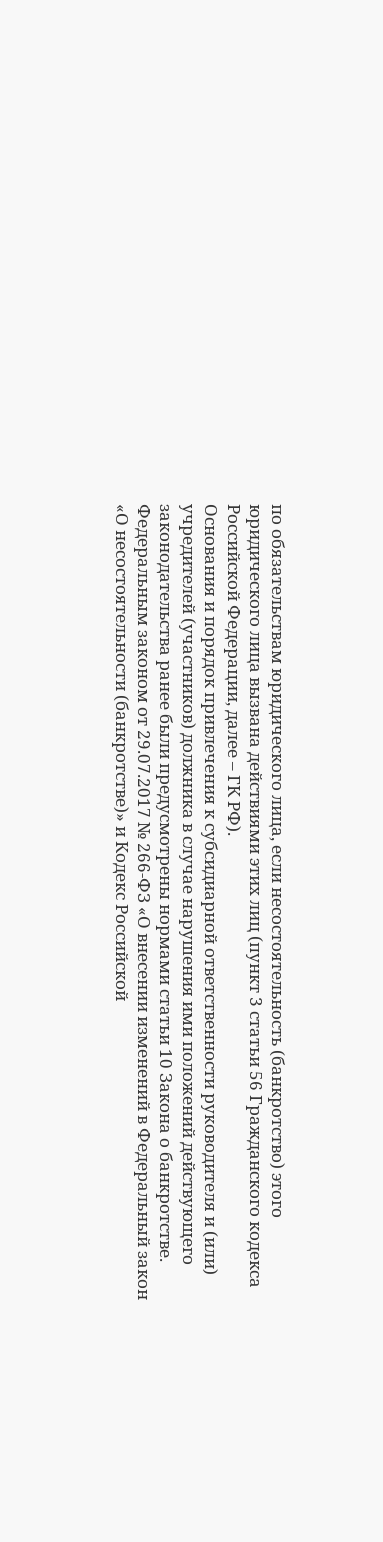по обязательствам юридического лица, если несостоятельность (банкротство) этого юридического лица вызвана действиями этих лиц (пункт 3 статьи 56 Гражданского кодекса Российской Федерации, далее – ГК РФ).
Основания и порядок привлечения к субсидиарной ответственности руководителя и (или) учредителей (участников) должника в случае нарушения ими положений действующего законодательства ранее были предусмотрены нормами статьи 10 Закона о банкротстве.
Федеральным законом от 29.07.2017 № 266-ФЗ «О внесении изменений в Федеральный закон «О несостоятельности (банкротстве)» и Кодекс Российской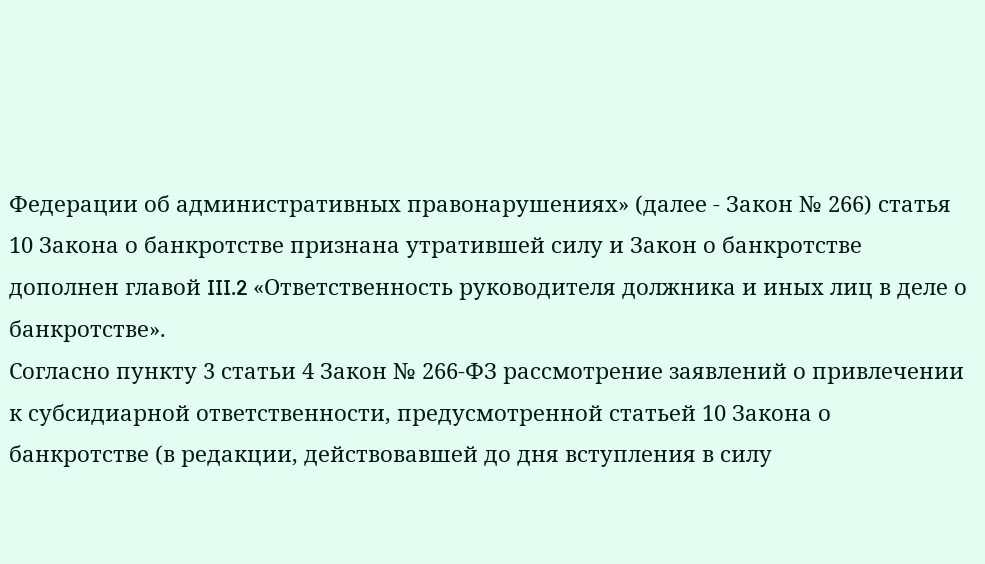Федерации об административных правонарушениях» (далее - Закон № 266) статья 10 Закона о банкротстве признана утратившей силу и Закон о банкротстве дополнен главой III.2 «Ответственность руководителя должника и иных лиц в деле о банкротстве».
Согласно пункту 3 статьи 4 Закон № 266-ФЗ рассмотрение заявлений о привлечении к субсидиарной ответственности, предусмотренной статьей 10 Закона о банкротстве (в редакции, действовавшей до дня вступления в силу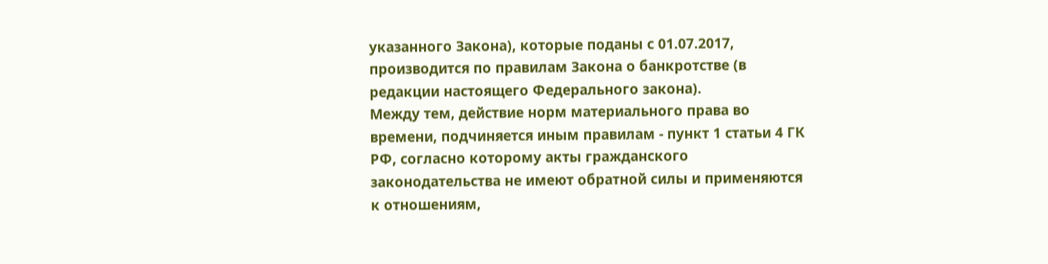указанного Закона), которые поданы с 01.07.2017, производится по правилам Закона о банкротстве (в редакции настоящего Федерального закона).
Между тем, действие норм материального права во времени, подчиняется иным правилам - пункт 1 статьи 4 ГК РФ, согласно которому акты гражданского законодательства не имеют обратной силы и применяются к отношениям,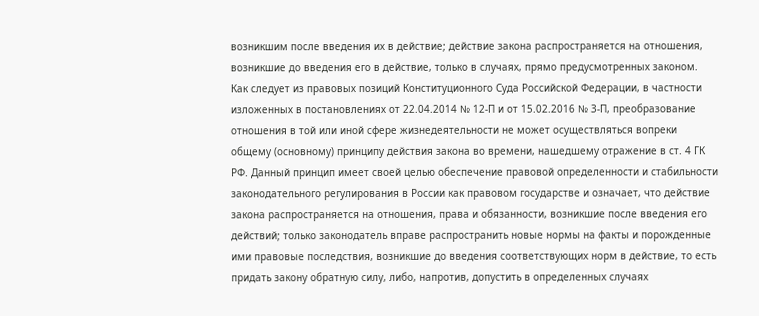возникшим после введения их в действие; действие закона распространяется на отношения, возникшие до введения его в действие, только в случаях, прямо предусмотренных законом.
Как следует из правовых позиций Конституционного Суда Российской Федерации, в частности изложенных в постановлениях от 22.04.2014 № 12-П и от 15.02.2016 № 3-П, преобразование отношения в той или иной сфере жизнедеятельности не может осуществляться вопреки общему (основному) принципу действия закона во времени, нашедшему отражение в ст. 4 ГК РФ. Данный принцип имеет своей целью обеспечение правовой определенности и стабильности законодательного регулирования в России как правовом государстве и означает, что действие закона распространяется на отношения, права и обязанности, возникшие после введения его действий; только законодатель вправе распространить новые нормы на факты и порожденные ими правовые последствия, возникшие до введения соответствующих норм в действие, то есть придать закону обратную силу, либо, напротив, допустить в определенных случаях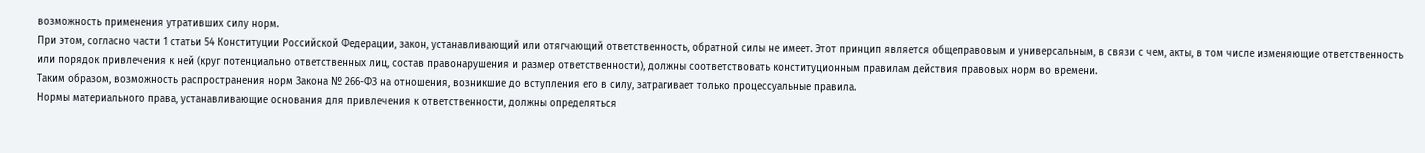возможность применения утративших силу норм.
При этом, согласно части 1 статьи 54 Конституции Российской Федерации, закон, устанавливающий или отягчающий ответственность, обратной силы не имеет. Этот принцип является общеправовым и универсальным, в связи с чем, акты, в том числе изменяющие ответственность или порядок привлечения к ней (круг потенциально ответственных лиц, состав правонарушения и размер ответственности), должны соответствовать конституционным правилам действия правовых норм во времени.
Таким образом, возможность распространения норм Закона № 266-ФЗ на отношения, возникшие до вступления его в силу, затрагивает только процессуальные правила.
Нормы материального права, устанавливающие основания для привлечения к ответственности, должны определяться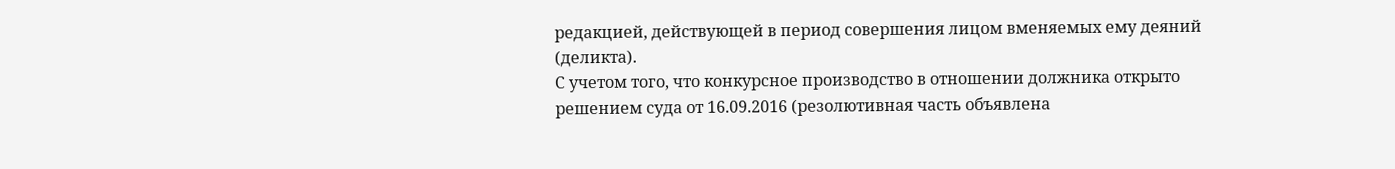редакцией, действующей в период совершения лицом вменяемых ему деяний (деликта).
С учетом того, что конкурсное производство в отношении должника открыто решением суда от 16.09.2016 (резолютивная часть объявлена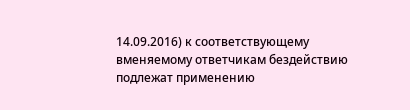14.09.2016) к соответствующему вменяемому ответчикам бездействию подлежат применению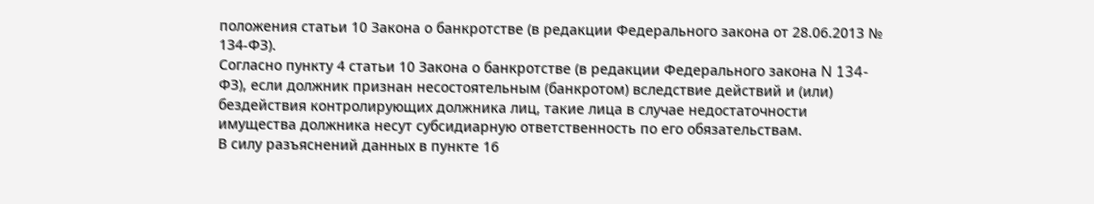положения статьи 10 Закона о банкротстве (в редакции Федерального закона от 28.06.2013 № 134-ФЗ).
Согласно пункту 4 статьи 10 Закона о банкротстве (в редакции Федерального закона N 134-ФЗ), если должник признан несостоятельным (банкротом) вследствие действий и (или) бездействия контролирующих должника лиц, такие лица в случае недостаточности имущества должника несут субсидиарную ответственность по его обязательствам.
В силу разъяснений данных в пункте 16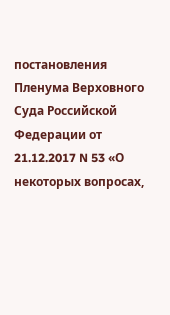постановления Пленума Верховного Суда Российской Федерации от 21.12.2017 N 53 «О некоторых вопросах,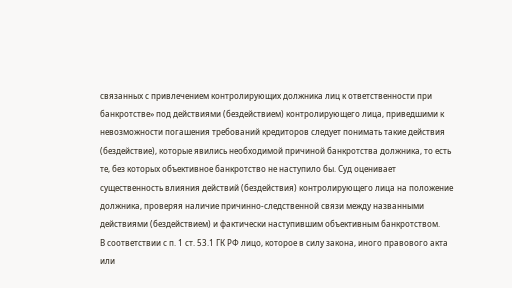связанных с привлечением контролирующих должника лиц к ответственности при банкротстве» под действиями (бездействием) контролирующего лица, приведшими к невозможности погашения требований кредиторов следует понимать такие действия (бездействие), которые явились необходимой причиной банкротства должника, то есть те, без которых объективное банкротство не наступило бы. Суд оценивает существенность влияния действий (бездействия) контролирующего лица на положение должника, проверяя наличие причинно-следственной связи между названными действиями (бездействием) и фактически наступившим объективным банкротством.
В соответствии с п. 1 ст. 53.1 ГК РФ лицо, которое в силу закона, иного правового акта или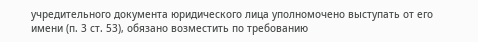учредительного документа юридического лица уполномочено выступать от его имени (п. 3 ст. 53), обязано возместить по требованию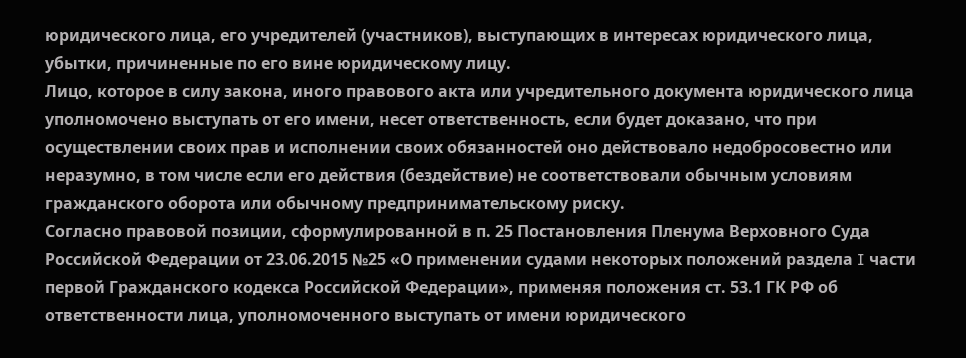юридического лица, его учредителей (участников), выступающих в интересах юридического лица, убытки, причиненные по его вине юридическому лицу.
Лицо, которое в силу закона, иного правового акта или учредительного документа юридического лица уполномочено выступать от его имени, несет ответственность, если будет доказано, что при осуществлении своих прав и исполнении своих обязанностей оно действовало недобросовестно или неразумно, в том числе если его действия (бездействие) не соответствовали обычным условиям гражданского оборота или обычному предпринимательскому риску.
Согласно правовой позиции, сформулированной в п. 25 Постановления Пленума Верховного Суда Российской Федерации от 23.06.2015 №25 «О применении судами некоторых положений раздела I части первой Гражданского кодекса Российской Федерации», применяя положения ст. 53.1 ГК РФ об ответственности лица, уполномоченного выступать от имени юридического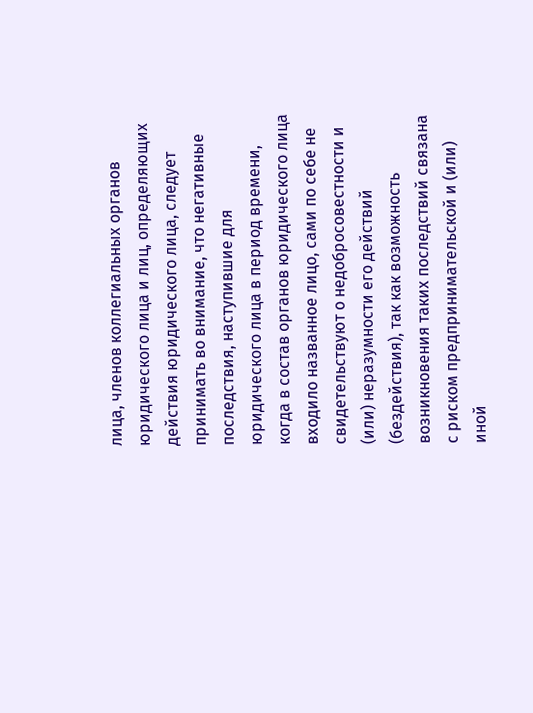лица, членов коллегиальных органов юридического лица и лиц, определяющих действия юридического лица, следует принимать во внимание, что негативные последствия, наступившие для юридического лица в период времени, когда в состав органов юридического лица входило названное лицо, сами по себе не свидетельствуют о недобросовестности и (или) неразумности его действий (бездействия), так как возможность возникновения таких последствий связана с риском предпринимательской и (или) иной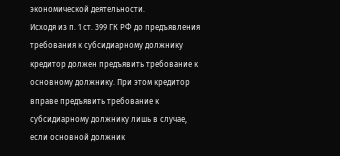экономической деятельности.
Исходя из п. 1 ст. 399 ГК РФ до предъявления требования к субсидиарному должнику кредитор должен предъявить требование к основному должнику. При этом кредитор вправе предъявить требование к субсидиарному должнику лишь в случае, если основной должник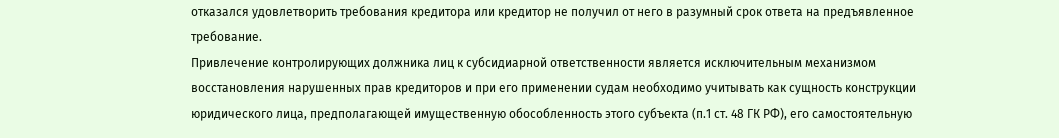отказался удовлетворить требования кредитора или кредитор не получил от него в разумный срок ответа на предъявленное требование.
Привлечение контролирующих должника лиц к субсидиарной ответственности является исключительным механизмом восстановления нарушенных прав кредиторов и при его применении судам необходимо учитывать как сущность конструкции юридического лица, предполагающей имущественную обособленность этого субъекта (п.1 ст. 48 ГК РФ), его самостоятельную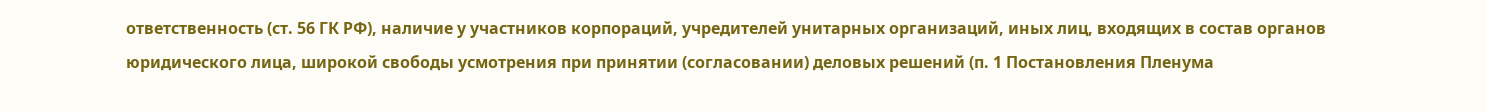ответственность (ст. 56 ГК РФ), наличие у участников корпораций, учредителей унитарных организаций, иных лиц, входящих в состав органов юридического лица, широкой свободы усмотрения при принятии (согласовании) деловых решений (п. 1 Постановления Пленума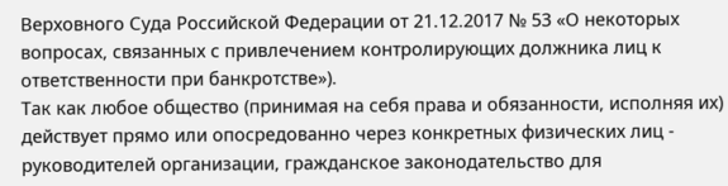Верховного Суда Российской Федерации от 21.12.2017 № 53 «О некоторых вопросах, связанных с привлечением контролирующих должника лиц к ответственности при банкротстве»).
Так как любое общество (принимая на себя права и обязанности, исполняя их) действует прямо или опосредованно через конкретных физических лиц - руководителей организации, гражданское законодательство для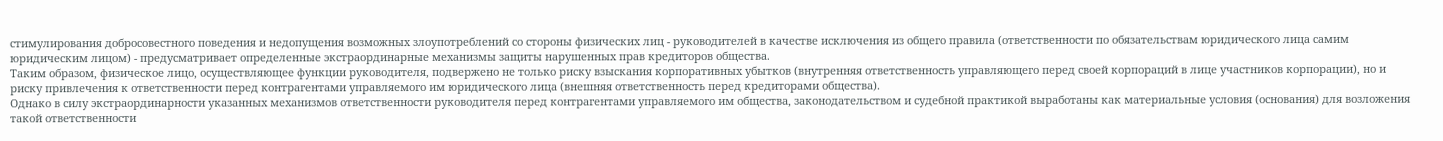стимулирования добросовестного поведения и недопущения возможных злоупотреблений со стороны физических лиц - руководителей в качестве исключения из общего правила (ответственности по обязательствам юридического лица самим юридическим лицом) - предусматривает определенные экстраординарные механизмы защиты нарушенных прав кредиторов общества.
Таким образом, физическое лицо, осуществляющее функции руководителя, подвержено не только риску взыскания корпоративных убытков (внутренняя ответственность управляющего перед своей корпораций в лице участников корпорации), но и риску привлечения к ответственности перед контрагентами управляемого им юридического лица (внешняя ответственность перед кредиторами общества).
Однако в силу экстраординарности указанных механизмов ответственности руководителя перед контрагентами управляемого им общества, законодательством и судебной практикой выработаны как материальные условия (основания) для возложения такой ответственности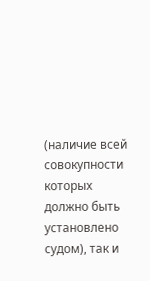(наличие всей совокупности которых должно быть установлено судом), так и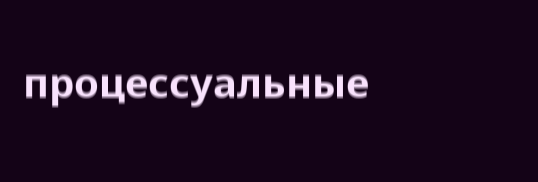процессуальные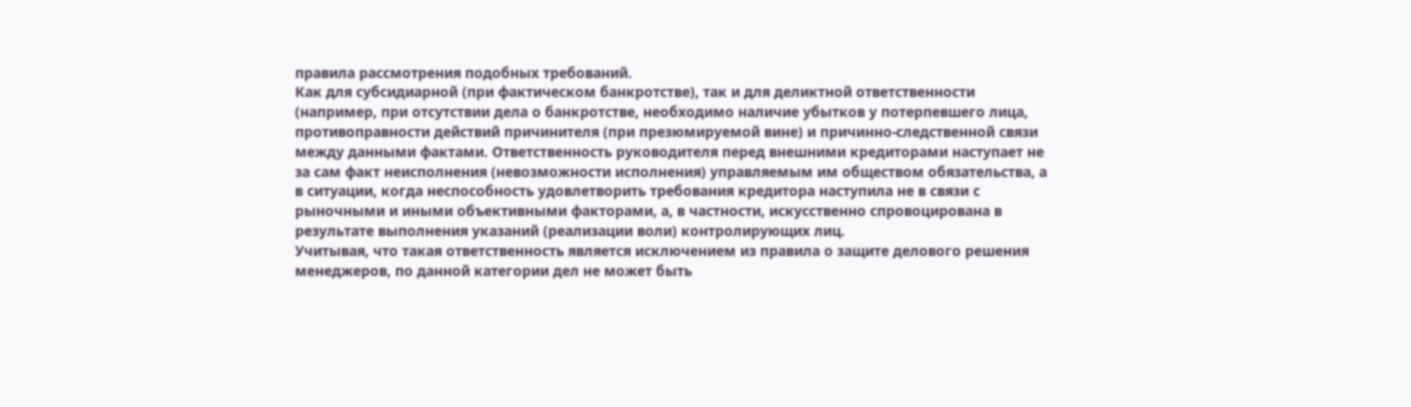правила рассмотрения подобных требований.
Как для субсидиарной (при фактическом банкротстве), так и для деликтной ответственности (например, при отсутствии дела о банкротстве, необходимо наличие убытков у потерпевшего лица, противоправности действий причинителя (при презюмируемой вине) и причинно-следственной связи между данными фактами. Ответственность руководителя перед внешними кредиторами наступает не за сам факт неисполнения (невозможности исполнения) управляемым им обществом обязательства, а в ситуации, когда неспособность удовлетворить требования кредитора наступила не в связи с рыночными и иными объективными факторами, а, в частности, искусственно спровоцирована в результате выполнения указаний (реализации воли) контролирующих лиц.
Учитывая, что такая ответственность является исключением из правила о защите делового решения менеджеров, по данной категории дел не может быть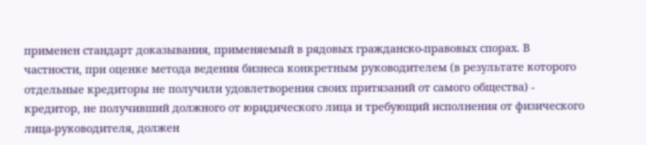применен стандарт доказывания, применяемый в рядовых гражданско-правовых спорах. В частности, при оценке метода ведения бизнеса конкретным руководителем (в результате которого отдельные кредиторы не получили удовлетворения своих притязаний от самого общества) - кредитор, не получивший должного от юридического лица и требующий исполнения от физического лица-руководителя, должен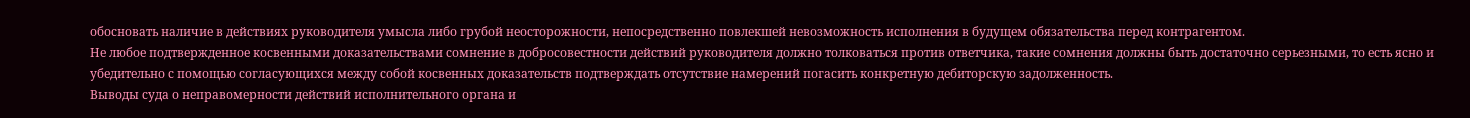обосновать наличие в действиях руководителя умысла либо грубой неосторожности, непосредственно повлекшей невозможность исполнения в будущем обязательства перед контрагентом.
Не любое подтвержденное косвенными доказательствами сомнение в добросовестности действий руководителя должно толковаться против ответчика, такие сомнения должны быть достаточно серьезными, то есть ясно и убедительно с помощью согласующихся между собой косвенных доказательств подтверждать отсутствие намерений погасить конкретную дебиторскую задолженность.
Выводы суда о неправомерности действий исполнительного органа и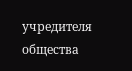учредителя общества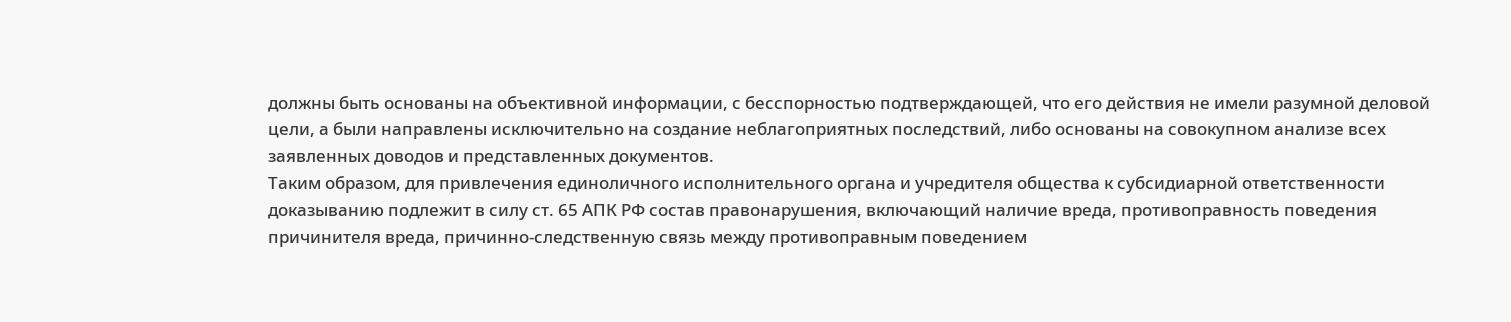должны быть основаны на объективной информации, с бесспорностью подтверждающей, что его действия не имели разумной деловой цели, а были направлены исключительно на создание неблагоприятных последствий, либо основаны на совокупном анализе всех заявленных доводов и представленных документов.
Таким образом, для привлечения единоличного исполнительного органа и учредителя общества к субсидиарной ответственности доказыванию подлежит в силу ст. 65 АПК РФ состав правонарушения, включающий наличие вреда, противоправность поведения причинителя вреда, причинно-следственную связь между противоправным поведением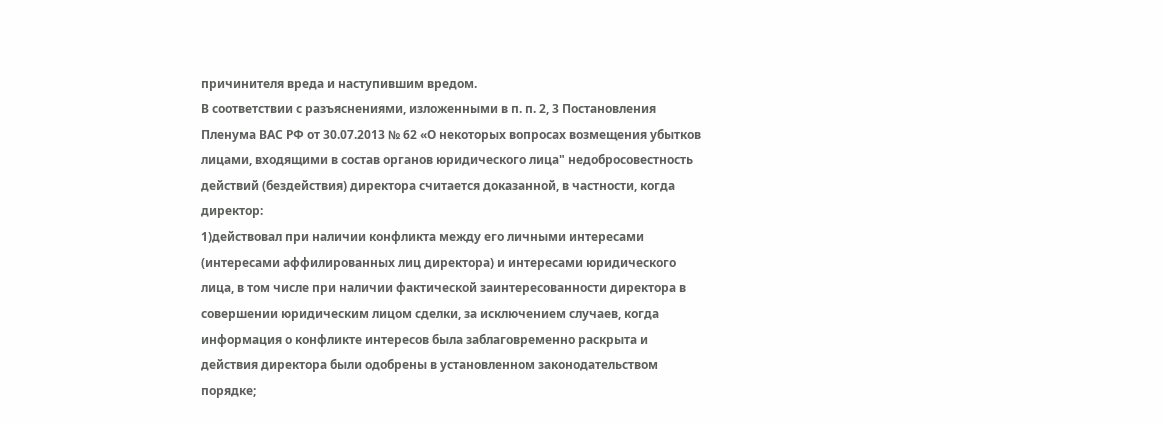причинителя вреда и наступившим вредом.
В соответствии с разъяснениями, изложенными в п. п. 2, 3 Постановления Пленума ВАС РФ от 30.07.2013 № 62 «О некоторых вопросах возмещения убытков лицами, входящими в состав органов юридического лица" недобросовестность действий (бездействия) директора считается доказанной, в частности, когда директор:
1)действовал при наличии конфликта между его личными интересами (интересами аффилированных лиц директора) и интересами юридического лица, в том числе при наличии фактической заинтересованности директора в совершении юридическим лицом сделки, за исключением случаев, когда информация о конфликте интересов была заблаговременно раскрыта и действия директора были одобрены в установленном законодательством порядке;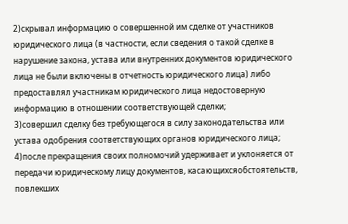2)скрывал информацию о совершенной им сделке от участников юридического лица (в частности, если сведения о такой сделке в нарушение закона, устава или внутренних документов юридического лица не были включены в отчетность юридического лица) либо предоставлял участникам юридического лица недостоверную информацию в отношении соответствующей сделки;
3)совершил сделку без требующегося в силу законодательства или устава одобрения соответствующих органов юридического лица;
4)после прекращения своих полномочий удерживает и уклоняется от передачи юридическому лицу документов, касающихсяобстоятельств, повлекших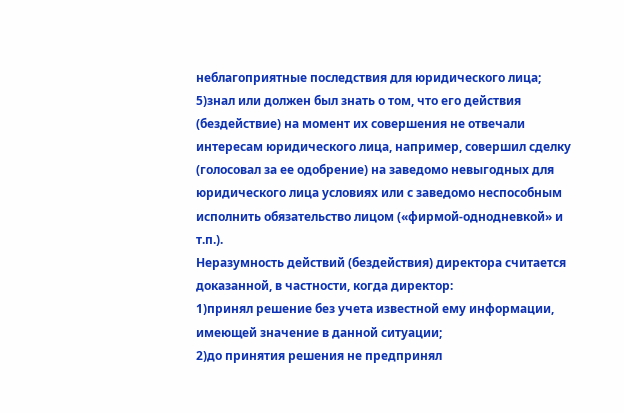неблагоприятные последствия для юридического лица;
5)знал или должен был знать о том, что его действия (бездействие) на момент их совершения не отвечали интересам юридического лица, например, совершил сделку (голосовал за ее одобрение) на заведомо невыгодных для юридического лица условиях или с заведомо неспособным исполнить обязательство лицом («фирмой-однодневкой» и т.п.).
Неразумность действий (бездействия) директора считается доказанной, в частности, когда директор:
1)принял решение без учета известной ему информации, имеющей значение в данной ситуации;
2)до принятия решения не предпринял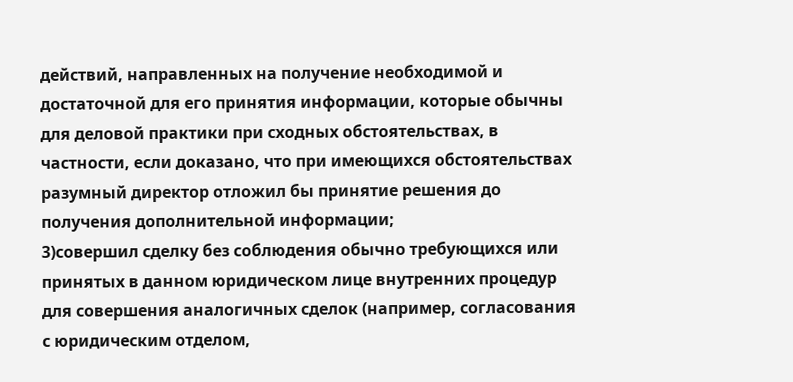действий, направленных на получение необходимой и достаточной для его принятия информации, которые обычны для деловой практики при сходных обстоятельствах, в частности, если доказано, что при имеющихся обстоятельствах разумный директор отложил бы принятие решения до получения дополнительной информации;
3)совершил сделку без соблюдения обычно требующихся или принятых в данном юридическом лице внутренних процедур для совершения аналогичных сделок (например, согласования с юридическим отделом,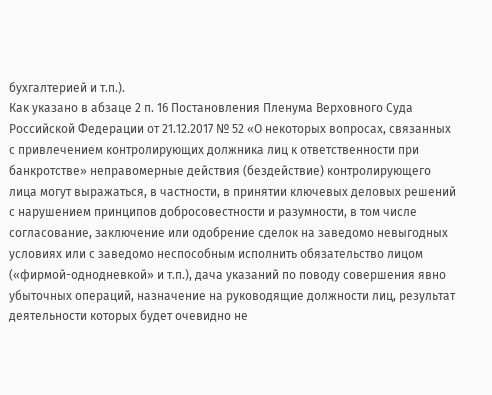бухгалтерией и т.п.).
Как указано в абзаце 2 п. 16 Постановления Пленума Верховного Суда Российской Федерации от 21.12.2017 № 52 «О некоторых вопросах, связанных с привлечением контролирующих должника лиц к ответственности при банкротстве» неправомерные действия (бездействие) контролирующего лица могут выражаться, в частности, в принятии ключевых деловых решений с нарушением принципов добросовестности и разумности, в том числе согласование, заключение или одобрение сделок на заведомо невыгодных условиях или с заведомо неспособным исполнить обязательство лицом («фирмой-однодневкой» и т.п.), дача указаний по поводу совершения явно убыточных операций, назначение на руководящие должности лиц, результат деятельности которых будет очевидно не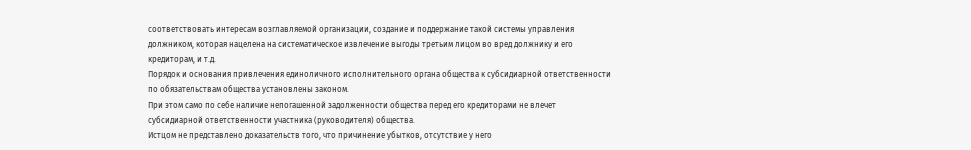соответствовать интересам возглавляемой организации, создание и поддержание такой системы управления должником, которая нацелена на систематическое извлечение выгоды третьим лицом во вред должнику и его кредиторам, и т.д.
Порядок и основания привлечения единоличного исполнительного органа общества к субсидиарной ответственности по обязательствам общества установлены законом.
При этом само по себе наличие непогашенной задолженности общества перед его кредиторами не влечет субсидиарной ответственности участника (руководителя) общества.
Истцом не представлено доказательств того, что причинение убытков, отсутствие у него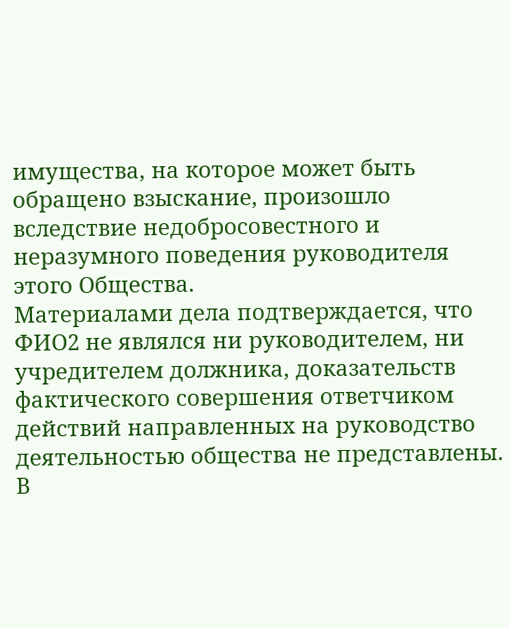имущества, на которое может быть обращено взыскание, произошло вследствие недобросовестного и неразумного поведения руководителя этого Общества.
Материалами дела подтверждается, что ФИО2 не являлся ни руководителем, ни учредителем должника, доказательств фактического совершения ответчиком действий направленных на руководство деятельностью общества не представлены.
В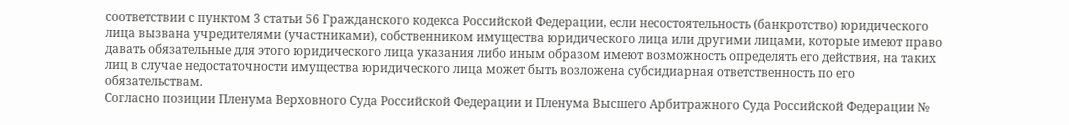соответствии с пунктом 3 статьи 56 Гражданского кодекса Российской Федерации, если несостоятельность (банкротство) юридического лица вызвана учредителями (участниками), собственником имущества юридического лица или другими лицами, которые имеют право давать обязательные для этого юридического лица указания либо иным образом имеют возможность определять его действия, на таких лиц в случае недостаточности имущества юридического лица может быть возложена субсидиарная ответственность по его обязательствам.
Согласно позиции Пленума Верховного Суда Российской Федерации и Пленума Высшего Арбитражного Суда Российской Федерации №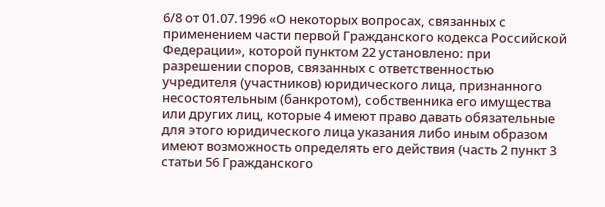6/8 от 01.07.1996 «О некоторых вопросах, связанных с применением части первой Гражданского кодекса Российской Федерации», которой пунктом 22 установлено: при разрешении споров, связанных с ответственностью учредителя (участников) юридического лица, признанного несостоятельным (банкротом), собственника его имущества или других лиц, которые 4 имеют право давать обязательные для этого юридического лица указания либо иным образом имеют возможность определять его действия (часть 2 пункт 3 статьи 56 Гражданского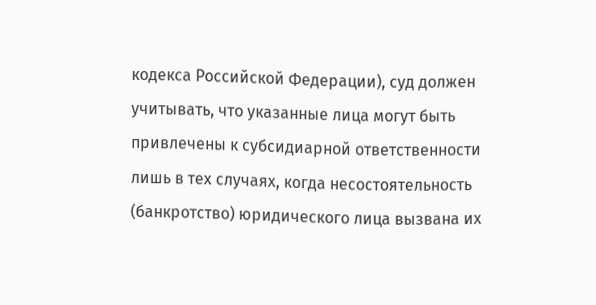кодекса Российской Федерации), суд должен учитывать, что указанные лица могут быть привлечены к субсидиарной ответственности лишь в тех случаях, когда несостоятельность (банкротство) юридического лица вызвана их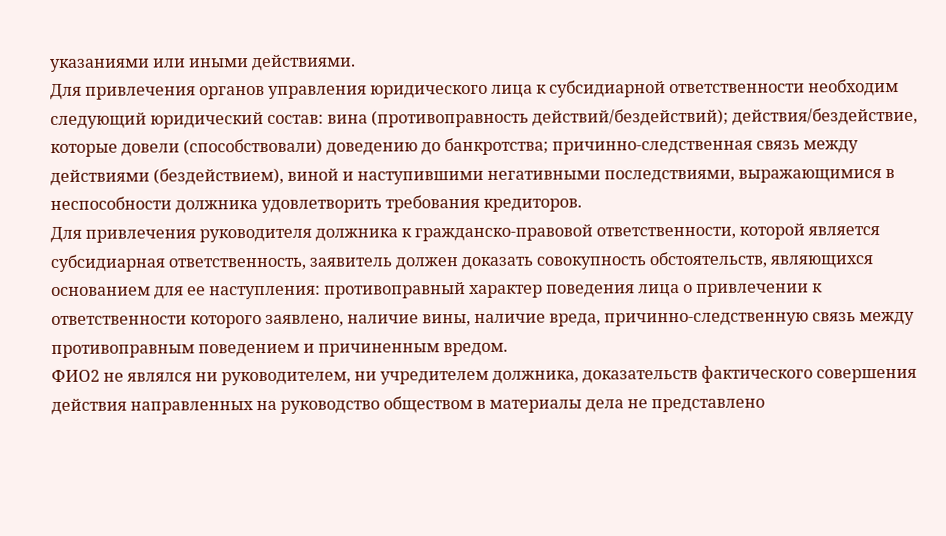указаниями или иными действиями.
Для привлечения органов управления юридического лица к субсидиарной ответственности необходим следующий юридический состав: вина (противоправность действий/бездействий); действия/бездействие, которые довели (способствовали) доведению до банкротства; причинно-следственная связь между действиями (бездействием), виной и наступившими негативными последствиями, выражающимися в неспособности должника удовлетворить требования кредиторов.
Для привлечения руководителя должника к гражданско-правовой ответственности, которой является субсидиарная ответственность, заявитель должен доказать совокупность обстоятельств, являющихся основанием для ее наступления: противоправный характер поведения лица о привлечении к ответственности которого заявлено, наличие вины, наличие вреда, причинно-следственную связь между противоправным поведением и причиненным вредом.
ФИО2 не являлся ни руководителем, ни учредителем должника, доказательств фактического совершения действия направленных на руководство обществом в материалы дела не представлено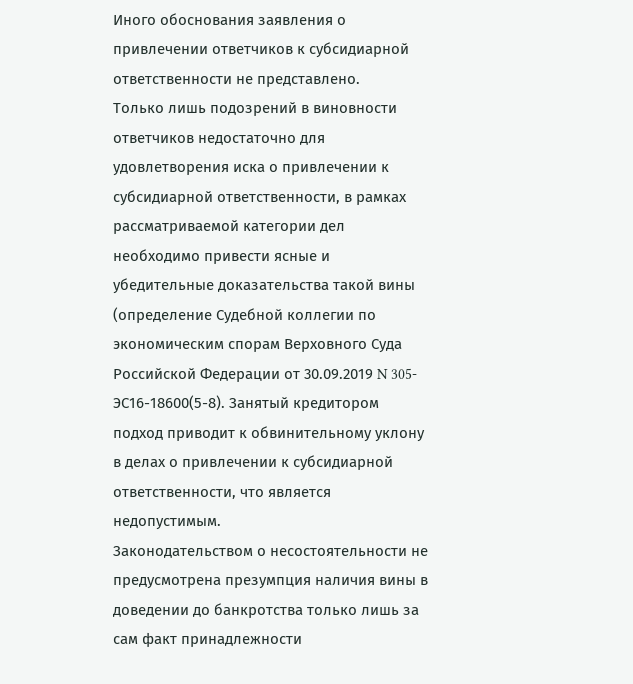Иного обоснования заявления о привлечении ответчиков к субсидиарной ответственности не представлено.
Только лишь подозрений в виновности ответчиков недостаточно для удовлетворения иска о привлечении к субсидиарной ответственности, в рамках рассматриваемой категории дел необходимо привести ясные и убедительные доказательства такой вины (определение Судебной коллегии по экономическим спорам Верховного Суда Российской Федерации от 30.09.2019 N 305-ЭС16-18600(5-8). Занятый кредитором подход приводит к обвинительному уклону в делах о привлечении к субсидиарной ответственности, что является недопустимым.
Законодательством о несостоятельности не предусмотрена презумпция наличия вины в доведении до банкротства только лишь за сам факт принадлежности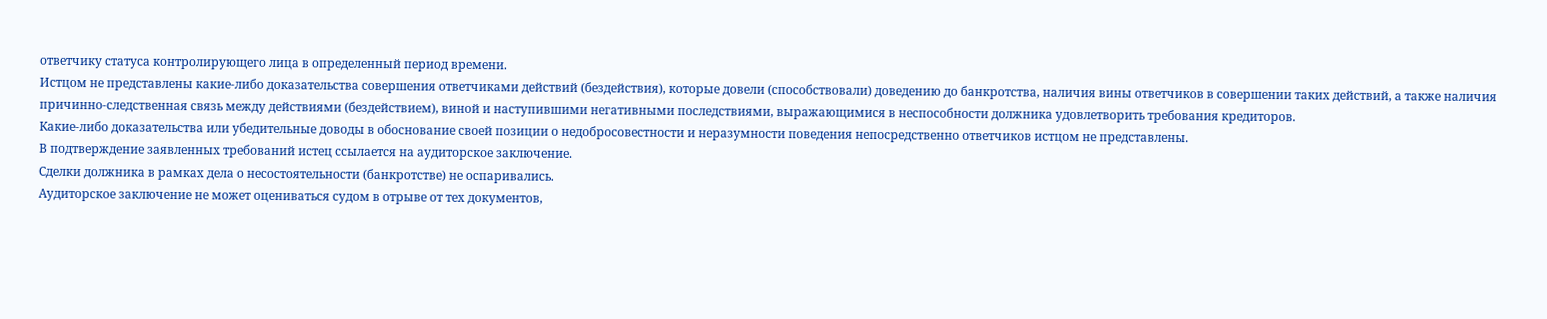ответчику статуса контролирующего лица в определенный период времени.
Истцом не представлены какие-либо доказательства совершения ответчиками действий (бездействия), которые довели (способствовали) доведению до банкротства, наличия вины ответчиков в совершении таких действий, а также наличия причинно-следственная связь между действиями (бездействием), виной и наступившими негативными последствиями, выражающимися в неспособности должника удовлетворить требования кредиторов.
Какие-либо доказательства или убедительные доводы в обоснование своей позиции о недобросовестности и неразумности поведения непосредственно ответчиков истцом не представлены.
В подтверждение заявленных требований истец ссылается на аудиторское заключение.
Сделки должника в рамках дела о несостоятельности (банкротстве) не оспаривались.
Аудиторское заключение не может оцениваться судом в отрыве от тех документов,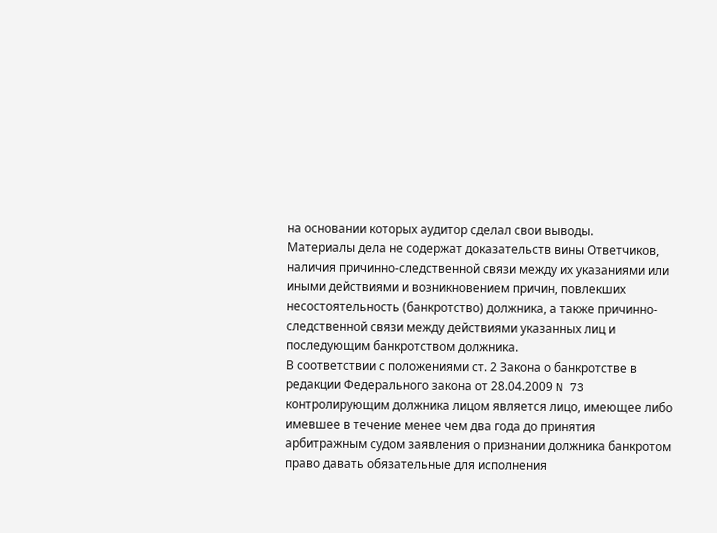на основании которых аудитор сделал свои выводы.
Материалы дела не содержат доказательств вины Ответчиков, наличия причинно-следственной связи между их указаниями или иными действиями и возникновением причин, повлекших несостоятельность (банкротство) должника, а также причинно-следственной связи между действиями указанных лиц и последующим банкротством должника.
В соответствии с положениями ст. 2 Закона о банкротстве в редакции Федерального закона от 28.04.2009 N 73 контролирующим должника лицом является лицо, имеющее либо имевшее в течение менее чем два года до принятия арбитражным судом заявления о признании должника банкротом право давать обязательные для исполнения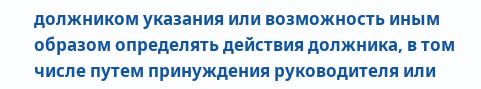должником указания или возможность иным образом определять действия должника, в том числе путем принуждения руководителя или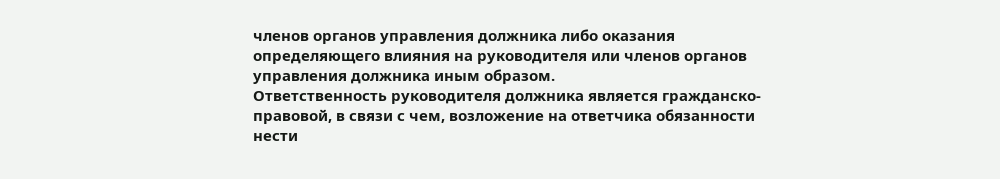членов органов управления должника либо оказания определяющего влияния на руководителя или членов органов управления должника иным образом.
Ответственность руководителя должника является гражданско-правовой, в связи с чем, возложение на ответчика обязанности нести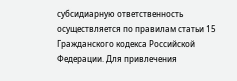субсидиарную ответственность осуществляется по правилам статьи 15 Гражданского кодекса Российской Федерации. Для привлечения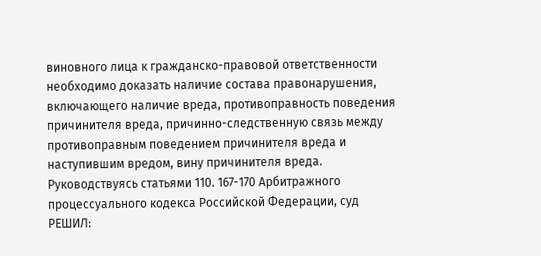виновного лица к гражданско-правовой ответственности необходимо доказать наличие состава правонарушения, включающего наличие вреда, противоправность поведения причинителя вреда, причинно-следственную связь между противоправным поведением причинителя вреда и наступившим вредом, вину причинителя вреда.
Руководствуясь статьями 110. 167-170 Арбитражного процессуального кодекса Российской Федерации, суд
РЕШИЛ: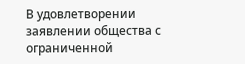В удовлетворении заявлении общества с ограниченной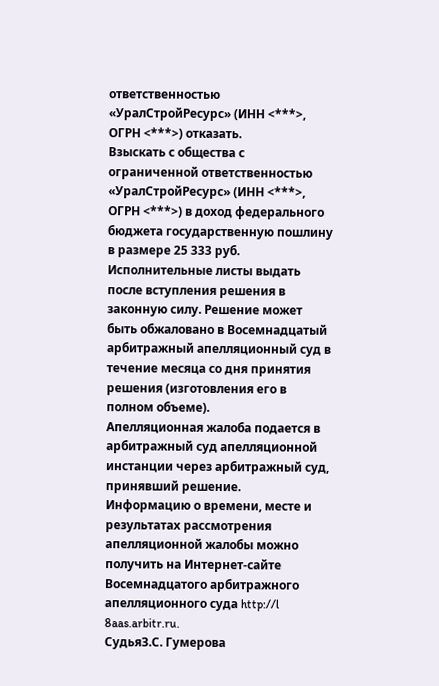ответственностью «УралСтройРесурс» (ИНН <***>, ОГРН <***>) отказать.
Взыскать с общества с ограниченной ответственностью «УралСтройРесурс» (ИНН <***>, ОГРН <***>) в доход федерального бюджета государственную пошлину в размере 25 333 руб.
Исполнительные листы выдать после вступления решения в законную силу. Решение может быть обжаловано в Восемнадцатый арбитражный апелляционный суд в течение месяца со дня принятия решения (изготовления его в полном объеме).
Апелляционная жалоба подается в арбитражный суд апелляционной инстанции через арбитражный суд, принявший решение.
Информацию о времени, месте и результатах рассмотрения апелляционной жалобы можно получить на Интернет-сайте Восемнадцатого арбитражного апелляционного суда http://l 8aas.arbitr.ru.
СудьяЗ.С. Гумерова